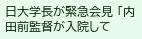日大学長が緊急会見 「内田前監督が入院して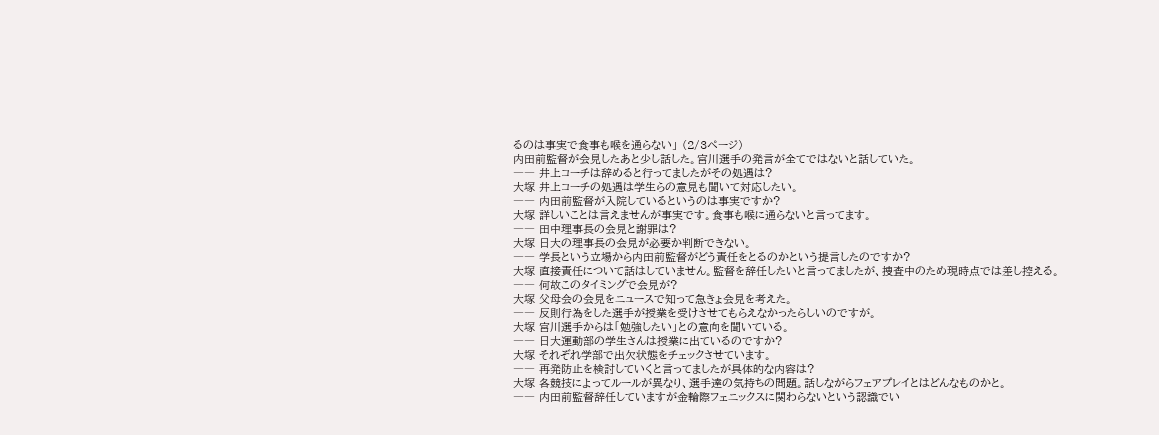るのは事実で食事も喉を通らない」 (2/3ページ)
内田前監督が会見したあと少し話した。宮川選手の発言が全てではないと話していた。
―― 井上コーチは辞めると行ってましたがその処遇は?
大塚 井上コーチの処遇は学生らの意見も聞いて対応したい。
―― 内田前監督が入院しているというのは事実ですか?
大塚 詳しいことは言えませんが事実です。食事も喉に通らないと言ってます。
―― 田中理事長の会見と謝罪は?
大塚 日大の理事長の会見が必要か判断できない。
―― 学長という立場から内田前監督がどう責任をとるのかという提言したのですか?
大塚 直接責任について話はしていません。監督を辞任したいと言ってましたが、捜査中のため現時点では差し控える。
―― 何故このタイミングで会見が?
大塚 父母会の会見をニュースで知って急きょ会見を考えた。
―― 反則行為をした選手が授業を受けさせてもらえなかったらしいのですが。
大塚 宮川選手からは「勉強したい」との意向を聞いている。
―― 日大運動部の学生さんは授業に出ているのですか?
大塚 それぞれ学部で出欠状態をチェックさせています。
―― 再発防止を検討していくと言ってましたが具体的な内容は?
大塚 各競技によってルールが異なり、選手達の気持ちの問題。話しながらフェアプレイとはどんなものかと。
―― 内田前監督辞任していますが金輪際フェニックスに関わらないという認識でい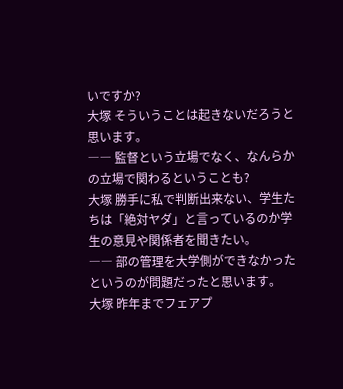いですか?
大塚 そういうことは起きないだろうと思います。
―― 監督という立場でなく、なんらかの立場で関わるということも?
大塚 勝手に私で判断出来ない、学生たちは「絶対ヤダ」と言っているのか学生の意見や関係者を聞きたい。
―― 部の管理を大学側ができなかったというのが問題だったと思います。
大塚 昨年までフェアプ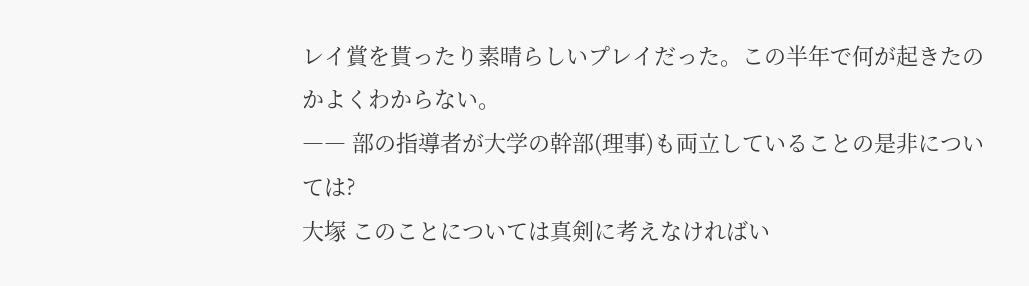レイ賞を貰ったり素晴らしいプレイだった。この半年で何が起きたのかよくわからない。
―― 部の指導者が大学の幹部(理事)も両立していることの是非については?
大塚 このことについては真剣に考えなければい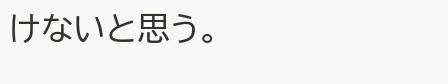けないと思う。